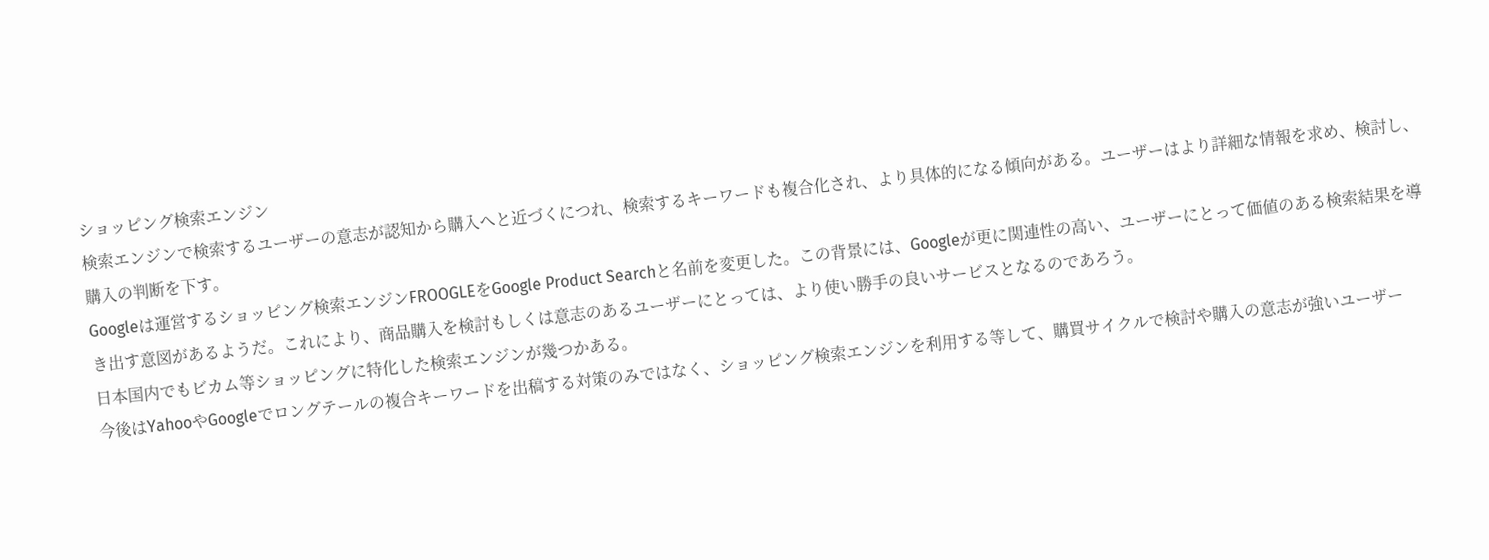ショッピング検索エンジン
検索エンジンで検索するユーザーの意志が認知から購入へと近づくにつれ、検索するキーワードも複合化され、より具体的になる傾向がある。ユーザーはより詳細な情報を求め、検討し、購入の判断を下す。
Googleは運営するショッピング検索エンジンFROOGLEをGoogle Product Searchと名前を変更した。この背景には、Googleが更に関連性の高い、ユーザーにとって価値のある検索結果を導き出す意図があるようだ。これにより、商品購入を検討もしくは意志のあるユーザーにとっては、より使い勝手の良いサービスとなるのであろう。
日本国内でもビカム等ショッピングに特化した検索エンジンが幾つかある。
今後はYahooやGoogleでロングテールの複合キーワードを出稿する対策のみではなく、ショッピング検索エンジンを利用する等して、購買サイクルで検討や購入の意志が強いユーザー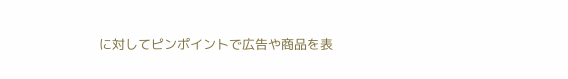に対してピンポイントで広告や商品を表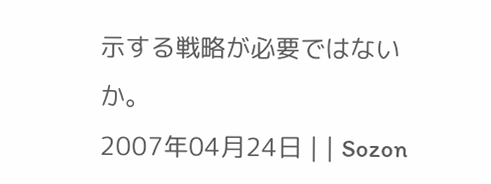示する戦略が必要ではないか。
2007年04月24日 | | Sozon